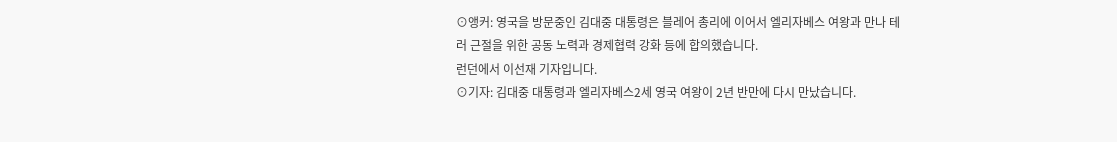⊙앵커: 영국을 방문중인 김대중 대통령은 블레어 총리에 이어서 엘리자베스 여왕과 만나 테러 근절을 위한 공동 노력과 경제협력 강화 등에 합의했습니다.
런던에서 이선재 기자입니다.
⊙기자: 김대중 대통령과 엘리자베스2세 영국 여왕이 2년 반만에 다시 만났습니다.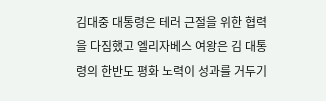김대중 대통령은 테러 근절을 위한 협력을 다짐했고 엘리자베스 여왕은 김 대통령의 한반도 평화 노력이 성과를 거두기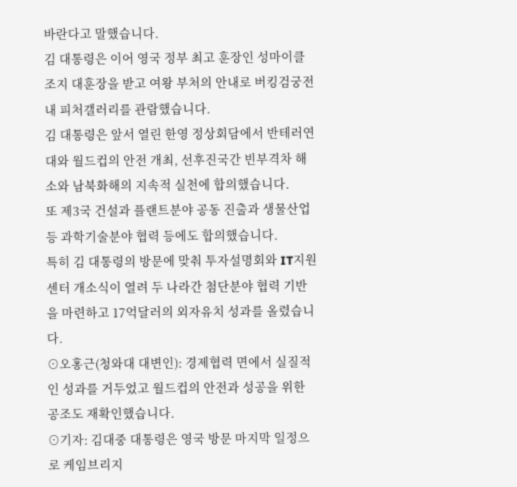바란다고 말했습니다.
김 대통령은 이어 영국 정부 최고 훈장인 성마이클 조지 대훈장을 받고 여왕 부처의 안내로 버킹검궁전 내 피처갤러리를 관람했습니다.
김 대통령은 앞서 열린 한영 정상회담에서 반테러연대와 월드컵의 안전 개최, 선후진국간 빈부격차 해소와 남북화해의 지속적 실천에 합의했습니다.
또 제3국 건설과 플랜트분야 공동 진출과 생물산업 등 과학기술분야 협력 등에도 합의했습니다.
특히 김 대통령의 방문에 맞춰 투자설명회와 IT지원센터 개소식이 열려 두 나라간 첨단분야 협력 기반을 마련하고 17억달러의 외자유치 성과를 올렸습니다.
⊙오홍근(청와대 대변인): 경제협력 면에서 실질적인 성과를 거두었고 월드컵의 안전과 성공을 위한 공조도 재확인했습니다.
⊙기자: 김대중 대통령은 영국 방문 마지막 일정으로 케임브리지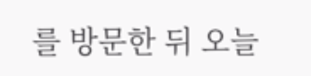를 방문한 뒤 오늘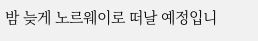밤 늦게 노르웨이로 떠날 예정입니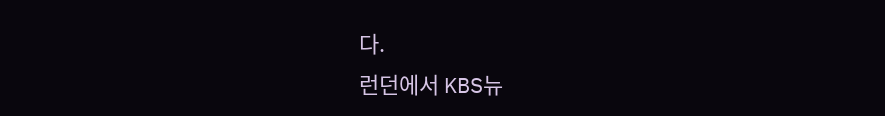다.
런던에서 KBS뉴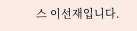스 이선재입니다.